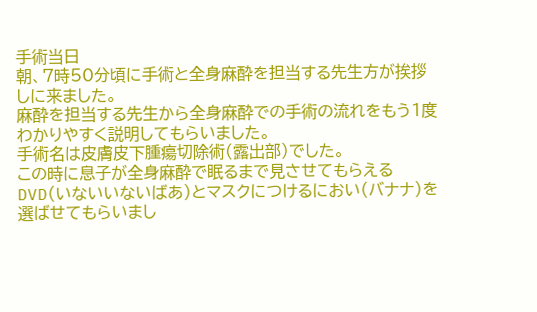手術当日
朝、7時50分頃に手術と全身麻酔を担当する先生方が挨拶しに来ました。
麻酔を担当する先生から全身麻酔での手術の流れをもう1度わかりやすく説明してもらいました。
手術名は皮膚皮下腫瘍切除術(露出部)でした。
この時に息子が全身麻酔で眠るまで見させてもらえるDVD(いないいないばあ)とマスクにつけるにおい(バナナ)を選ばせてもらいまし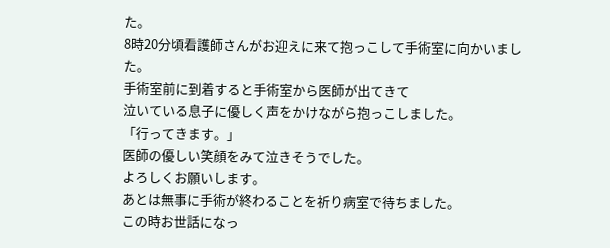た。
8時20分頃看護師さんがお迎えに来て抱っこして手術室に向かいました。
手術室前に到着すると手術室から医師が出てきて
泣いている息子に優しく声をかけながら抱っこしました。
「行ってきます。」
医師の優しい笑顔をみて泣きそうでした。
よろしくお願いします。
あとは無事に手術が終わることを祈り病室で待ちました。
この時お世話になっ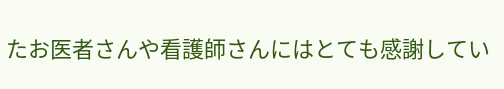たお医者さんや看護師さんにはとても感謝してい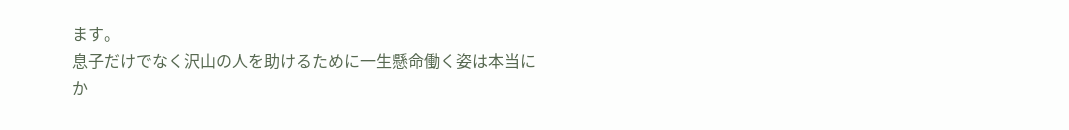ます。
息子だけでなく沢山の人を助けるために一生懸命働く姿は本当にか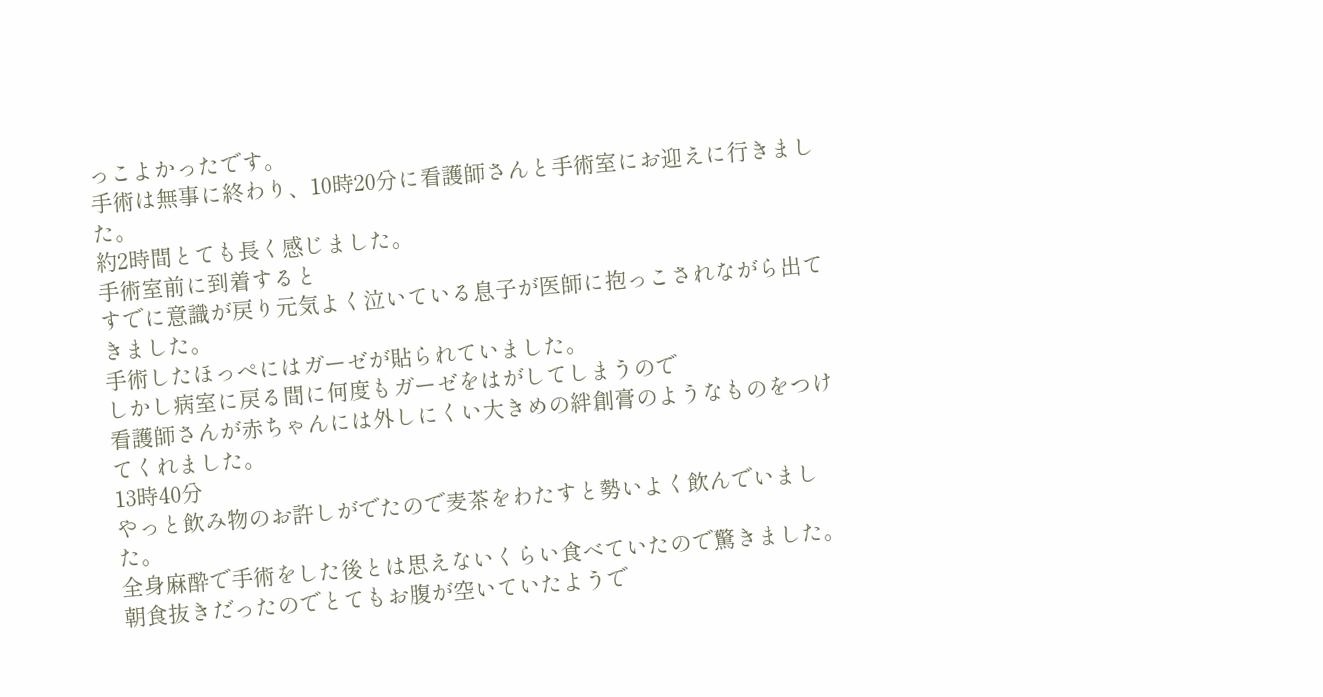っこよかったです。
手術は無事に終わり、10時20分に看護師さんと手術室にお迎えに行きました。
約2時間とても長く感じました。
手術室前に到着すると
すでに意識が戻り元気よく泣いている息子が医師に抱っこされながら出てきました。
手術したほっぺにはガーゼが貼られていました。
しかし病室に戻る間に何度もガーゼをはがしてしまうので
看護師さんが赤ちゃんには外しにくい大きめの絆創膏のようなものをつけてくれました。
13時40分
やっと飲み物のお許しがでたので麦茶をわたすと勢いよく飲んでいました。
全身麻酔で手術をした後とは思えないくらい食べていたので驚きました。
朝食抜きだったのでとてもお腹が空いていたようで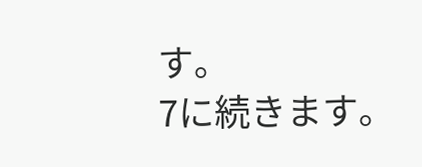す。
7に続きます。